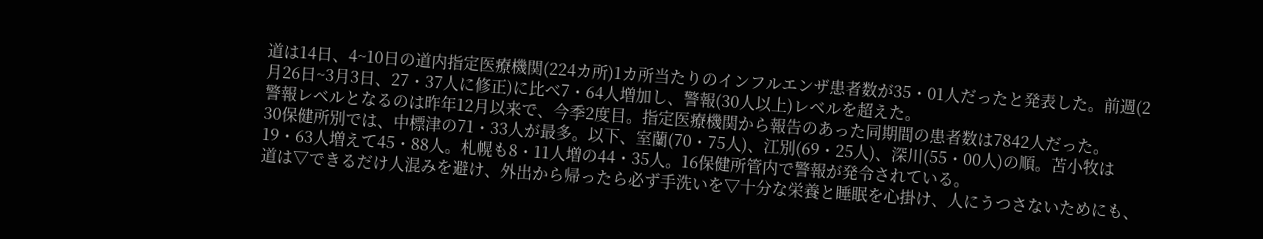道は14日、4~10日の道内指定医療機関(224カ所)1カ所当たりのインフルエンザ患者数が35・01人だったと発表した。前週(2月26日~3月3日、27・37人に修正)に比べ7・64人増加し、警報(30人以上)レベルを超えた。
警報レベルとなるのは昨年12月以来で、今季2度目。指定医療機関から報告のあった同期間の患者数は7842人だった。
30保健所別では、中標津の71・33人が最多。以下、室蘭(70・75人)、江別(69・25人)、深川(55・00人)の順。苫小牧は19・63人増えて45・88人。札幌も8・11人増の44・35人。16保健所管内で警報が発令されている。
道は▽できるだけ人混みを避け、外出から帰ったら必ず手洗いを▽十分な栄養と睡眠を心掛け、人にうつさないためにも、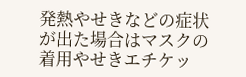発熱やせきなどの症状が出た場合はマスクの着用やせきエチケッ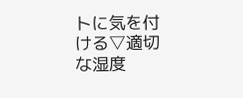トに気を付ける▽適切な湿度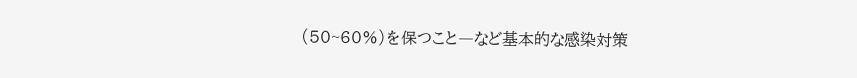(50~60%)を保つこと―など基本的な感染対策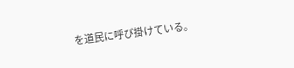を道民に呼び掛けている。